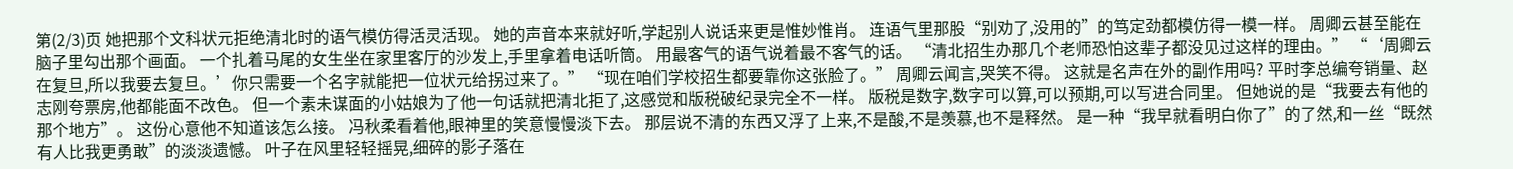第(2/3)页 她把那个文科状元拒绝清北时的语气模仿得活灵活现。 她的声音本来就好听,学起别人说话来更是惟妙惟肖。 连语气里那股“别劝了,没用的”的笃定劲都模仿得一模一样。 周卿云甚至能在脑子里勾出那个画面。 一个扎着马尾的女生坐在家里客厅的沙发上,手里拿着电话听筒。 用最客气的语气说着最不客气的话。 “清北招生办那几个老师恐怕这辈子都没见过这样的理由。” “‘周卿云在复旦,所以我要去复旦。’你只需要一个名字就能把一位状元给拐过来了。” “现在咱们学校招生都要靠你这张脸了。” 周卿云闻言,哭笑不得。 这就是名声在外的副作用吗? 平时李总编夸销量、赵志刚夸票房,他都能面不改色。 但一个素未谋面的小姑娘为了他一句话就把清北拒了,这感觉和版税破纪录完全不一样。 版税是数字,数字可以算,可以预期,可以写进合同里。 但她说的是“我要去有他的那个地方”。 这份心意他不知道该怎么接。 冯秋柔看着他,眼神里的笑意慢慢淡下去。 那层说不清的东西又浮了上来,不是酸,不是羡慕,也不是释然。 是一种“我早就看明白你了”的了然,和一丝“既然有人比我更勇敢”的淡淡遗憾。 叶子在风里轻轻摇晃,细碎的影子落在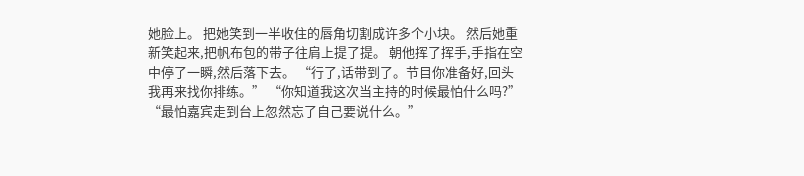她脸上。 把她笑到一半收住的唇角切割成许多个小块。 然后她重新笑起来,把帆布包的带子往肩上提了提。 朝他挥了挥手,手指在空中停了一瞬,然后落下去。 “行了,话带到了。节目你准备好,回头我再来找你排练。” “你知道我这次当主持的时候最怕什么吗?” “最怕嘉宾走到台上忽然忘了自己要说什么。”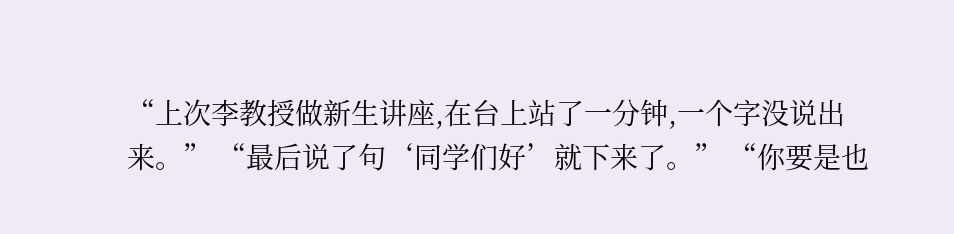“上次李教授做新生讲座,在台上站了一分钟,一个字没说出来。” “最后说了句‘同学们好’就下来了。” “你要是也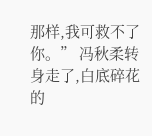那样,我可救不了你。” 冯秋柔转身走了,白底碎花的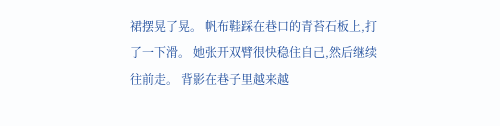裙摆晃了晃。 帆布鞋踩在巷口的青苔石板上,打了一下滑。 她张开双臂很快稳住自己,然后继续往前走。 背影在巷子里越来越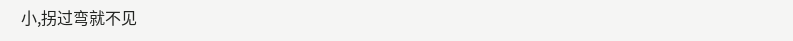小,拐过弯就不见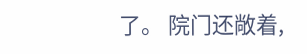了。 院门还敞着,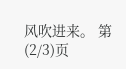风吹进来。 第(2/3)页